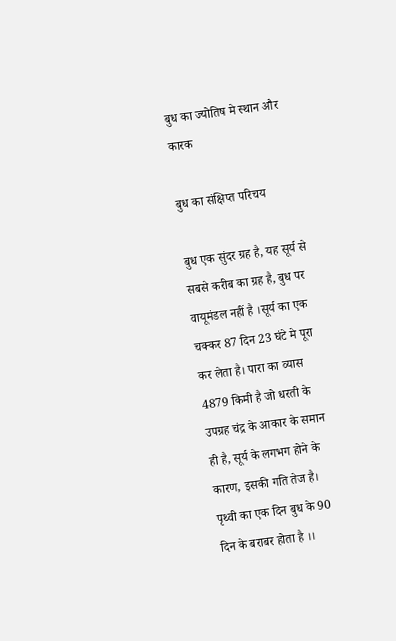बुध का ज्योतिष मे स्थान और कारक

बुध का संक्षिप्त परिचय

बुध एक सुंदर ग्रह है, यह सूर्य से सबसे करीब का ग्रह है, बुध पर वायूमंडल नहीं है ।सूर्य का एक चक्कर 87 दिन 23 घंटे मे पूरा कर लेता है। पारा का व्यास 4879 किमी है जो धरती के उपग्रह चंद्र के आकार के समान ही है, सूर्य के लगभग होने के कारण, इसकी गति तेज है। पृथ्वी का एक दिन बुध के 90 दिन के बराबर होता है ।।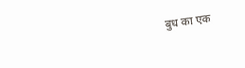बुध का एक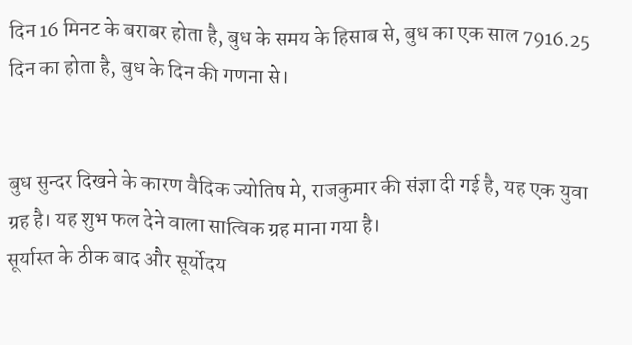दिन 16 मिनट के बराबर होता है, बुध के समय के हिसाब से, बुध का एक साल 7916.25 दिन का होता है, बुध के दिन की गणना से।


बुध सुन्दर दिखने के कारण वैदिक ज्योतिष मे, राजकुमार की संज्ञा दी गई है, यह एक युवा ग्रह है। यह शुभ फल देने वाला सात्विक ग्रह माना गया है।
सूर्यास्त के ठीक बाद और सूर्योदय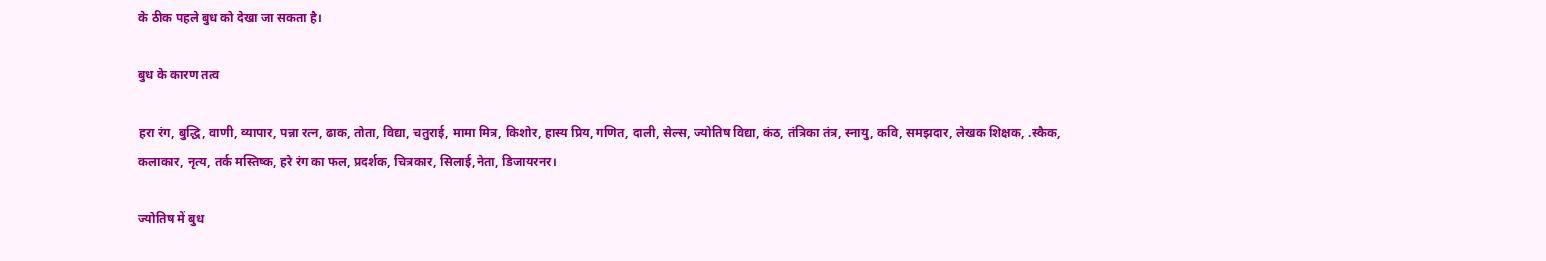के ठीक पहले बुध को देखा जा सकता है।

बुध के कारण तत्व

हरा रंग, बुद्धि, वाणी, व्यापार, पन्ना रत्न, ढाक, तोता, विद्या, चतुराई, मामा मित्र, किशोर, हास्य प्रिय, गणित, दाली, सेल्स, ज्योतिष विद्या, कंठ, तंत्रिका तंत्र, स्नायु, कवि, समझदार, लेखक शिक्षक, .स्कैक, कलाकार, नृत्य, तर्क मस्तिष्क, हरे रंग का फल, प्रदर्शक, चित्रकार, सिलाई,नेता, डिजायरनर।

ज्योतिष में बुध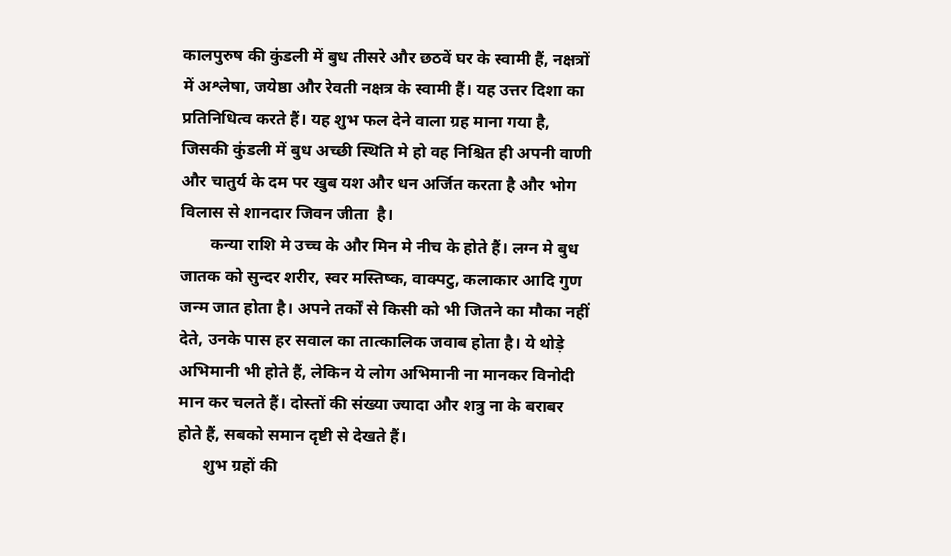कालपुरुष की कुंडली में बुध तीसरे और छठवें घर के स्वामी हैं, नक्षत्रों में अश्लेषा, जयेष्ठा और रेवती नक्षत्र के स्वामी हैं। यह उत्तर दिशा का प्रतिनिधित्व करते हैं। यह शुभ फल देने वाला ग्रह माना गया है, जिसकी कुंडली में बुध अच्छी स्थिति मे हो वह निश्चित ही अपनी वाणी और चातुर्य के दम पर खुब यश और धन अर्जित करता है और भोग विलास से शानदार जिवन जीता  है।
       कन्या राशि मे उच्च के और मिन मे नीच के होते हैं। लग्न मे बुध जातक को सुन्दर शरीर, स्वर मस्तिष्क, वाक्पटु, कलाकार आदि गुण जन्म जात होता है। अपने तर्कों से किसी को भी जितने का मौका नहीं देते, उनके पास हर सवाल का तात्कालिक जवाब होता है। ये थोड़े अभिमानी भी होते हैं, लेकिन ये लोग अभिमानी ना मानकर विनोदी मान कर चलते हैं। दोस्तों की संख्या ज्यादा और शत्रु ना के बराबर होते हैं, सबको समान दृष्टी से देखते हैं।
      शुभ ग्रहों की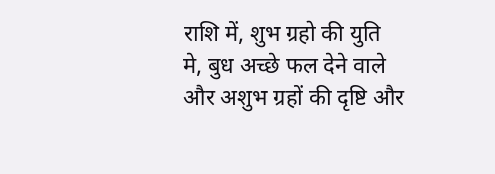राशि में, शुभ ग्रहो की युति मे, बुध अच्छे फल देने वाले और अशुभ ग्रहों की दृष्टि और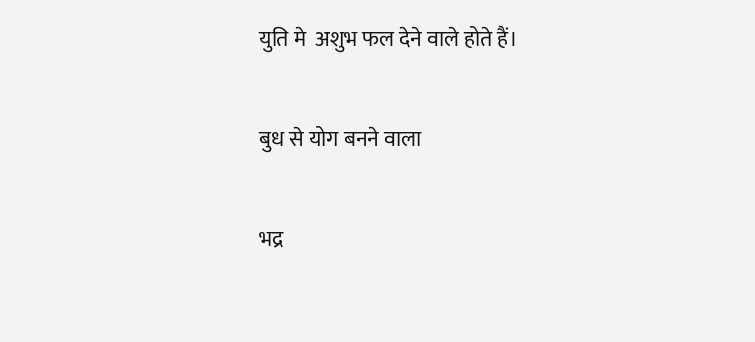युति मे  अशुभ फल देने वाले होते हैं।

बुध से योग बनने वाला

भद्र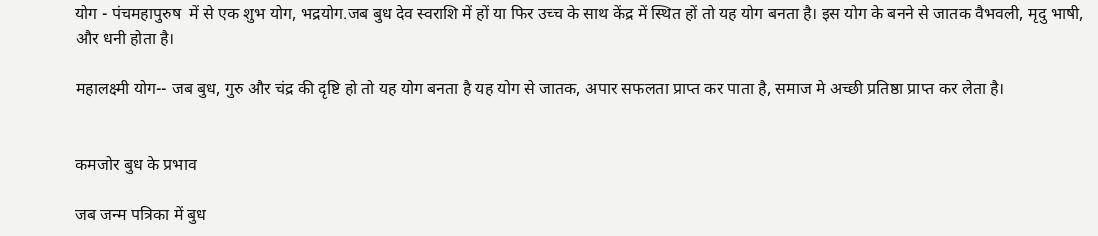योग - पंचमहापुरुष  में से एक शुभ योग, भद्रयोग.जब बुध देव स्वराशि में हों या फिर उच्च के साथ केंद्र में स्थित हों तो यह योग बनता है। इस योग के बनने से जातक वैभवली, मृदु भाषी, और धनी होता है।

महालक्ष्मी योग-- जब बुध, गुरु और चंद्र की दृष्टि हो तो यह योग बनता है यह योग से जातक, अपार सफलता प्राप्त कर पाता है, समाज मे अच्छी प्रतिष्ठा प्राप्त कर लेता है।


कमजोर बुध के प्रभाव

जब जन्म पत्रिका में बुध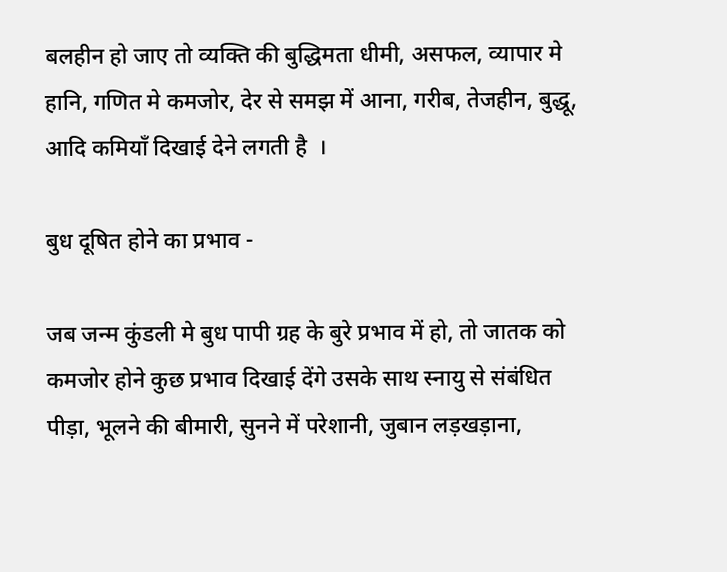बलहीन हो जाए तो व्यक्ति की बुद्धिमता धीमी, असफल, व्यापार मे हानि, गणित मे कमजोर, देर से समझ में आना, गरीब, तेजहीन, बुद्धू, आदि कमियाँ दिखाई देने लगती है  ।

बुध दूषित होने का प्रभाव -

जब जन्म कुंडली मे बुध पापी ग्रह के बुरे प्रभाव में हो, तो जातक को कमजोर होने कुछ प्रभाव दिखाई देंगे उसके साथ स्नायु से संबंधित पीड़ा, भूलने की बीमारी, सुनने में परेशानी, जुबान लड़खड़ाना,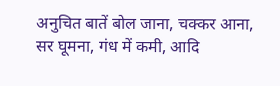अनुचित बातें बोल जाना, चक्कर आना, सर घूमना, गंध में कमी, आदि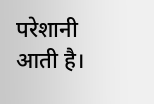परेशानी आती है।